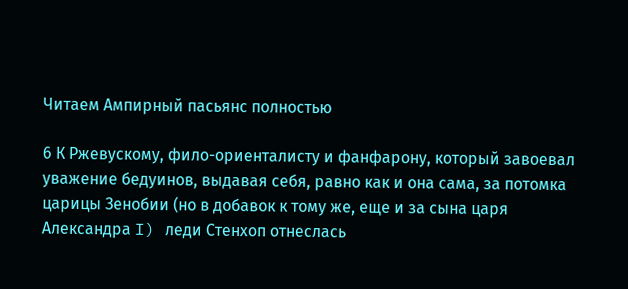Читаем Ампирный пасьянс полностью

6 К Ржевускому, фило-ориенталисту и фанфарону, который завоевал уважение бедуинов, выдавая себя, равно как и она сама, за потомка царицы Зенобии (но в добавок к тому же, еще и за сына царя Александра I) леди Стенхоп отнеслась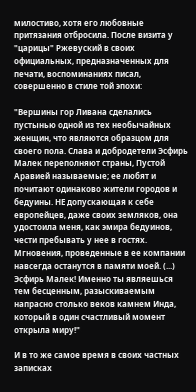милостиво, хотя его любовные притязания отбросила. После визита у "царицы" Ржевуский в своих официальных, предназначенных для печати, воспоминаниях писал, совершенно в стиле той эпохи:

"Вершины гор Ливана сделались пустынью одной из тех необычайных женщин, что являются образцом для своего пола. Слава и добродетели Эсфирь Малек переполняют страны, Пустой Аравией называемые; ее любят и почитают одинаково жители городов и бедуины. НЕ допускающая к себе европейцев, даже своих земляков, она удостоила меня, как эмира бедуинов, чести пребывать у нее в гостях. Мгновения, проведенные в ее компании навсегда останутся в памяти моей. (...) Эсфирь Малек! Именно ты являешься тем бесценным, разыскиваемым напрасно столько веков камнем Инда, который в один счастливый момент открыла миру!"

И в то же самое время в своих частных записках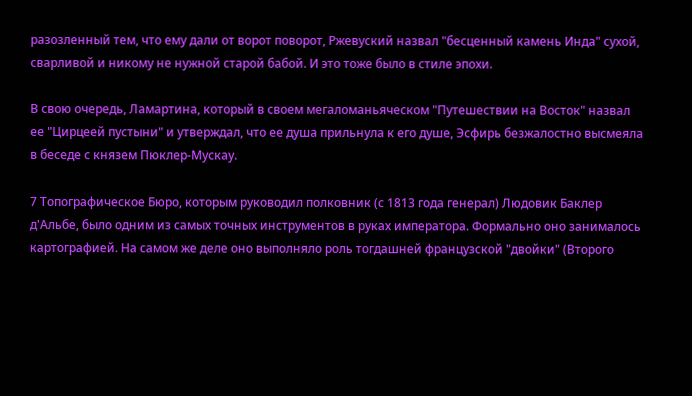разозленный тем, что ему дали от ворот поворот, Ржевуский назвал "бесценный камень Инда" сухой, сварливой и никому не нужной старой бабой. И это тоже было в стиле эпохи.

В свою очередь, Ламартина, который в своем мегаломаньяческом "Путешествии на Восток" назвал ее "Цирцеей пустыни" и утверждал, что ее душа прильнула к его душе, Эсфирь безжалостно высмеяла в беседе с князем Пюклер-Мускау.

7 Топографическое Бюро, которым руководил полковник (с 1813 года генерал) Людовик Баклер д'Альбе, было одним из самых точных инструментов в руках императора. Формально оно занималось картографией. На самом же деле оно выполняло роль тогдашней французской "двойки" (Второго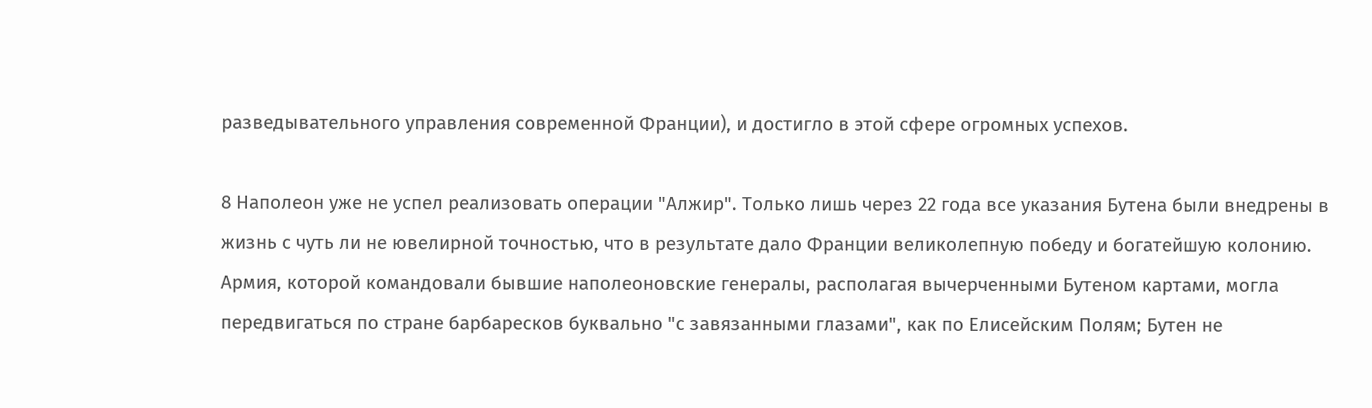разведывательного управления современной Франции), и достигло в этой сфере огромных успехов.

8 Наполеон уже не успел реализовать операции "Алжир". Только лишь через 22 года все указания Бутена были внедрены в жизнь с чуть ли не ювелирной точностью, что в результате дало Франции великолепную победу и богатейшую колонию. Армия, которой командовали бывшие наполеоновские генералы, располагая вычерченными Бутеном картами, могла передвигаться по стране барбаресков буквально "с завязанными глазами", как по Елисейским Полям; Бутен не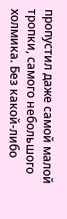пропустил даже самой малой тропки, самого небольшого холмика. Без какой-либо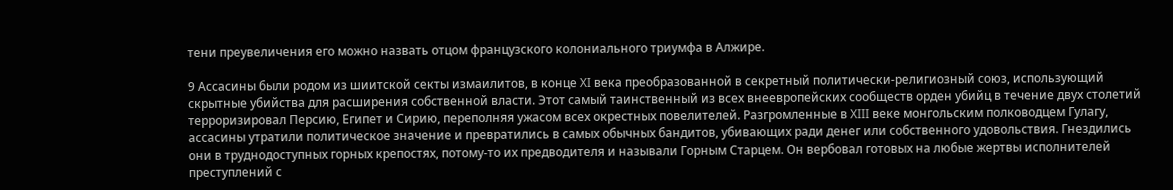тени преувеличения его можно назвать отцом французского колониального триумфа в Алжире.

9 Ассасины были родом из шиитской секты измаилитов, в конце XI века преобразованной в секретный политически-религиозный союз, использующий скрытные убийства для расширения собственной власти. Этот самый таинственный из всех внеевропейских сообществ орден убийц в течение двух столетий терроризировал Персию, Египет и Сирию, переполняя ужасом всех окрестных повелителей. Разгромленные в XIII веке монгольским полководцем Гулагу, ассасины утратили политическое значение и превратились в самых обычных бандитов, убивающих ради денег или собственного удовольствия. Гнездились они в труднодоступных горных крепостях, потому-то их предводителя и называли Горным Старцем. Он вербовал готовых на любые жертвы исполнителей преступлений с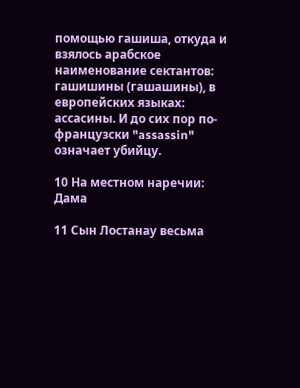помощью гашиша, откуда и взялось арабское наименование сектантов: гашишины (гашашины), в европейских языках: ассасины. И до сих пор по-французски "assassin" означает убийцу.

10 На местном наречии: Дама

11 Сын Лостанау весьма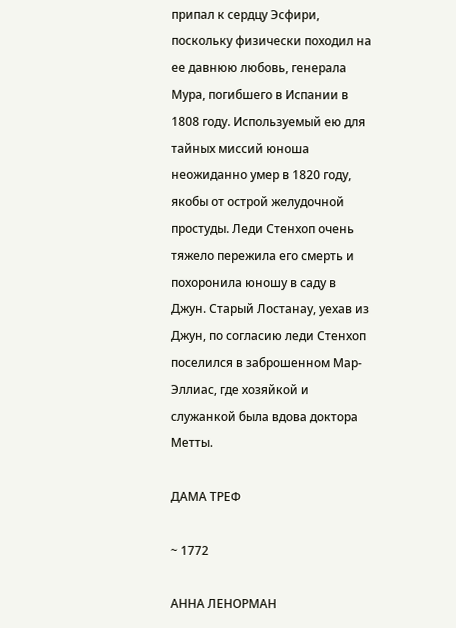припал к сердцу Эсфири, поскольку физически походил на ее давнюю любовь, генерала Мура, погибшего в Испании в 1808 году. Используемый ею для тайных миссий юноша неожиданно умер в 1820 году, якобы от острой желудочной простуды. Леди Стенхоп очень тяжело пережила его смерть и похоронила юношу в саду в Джун. Старый Лостанау, уехав из Джун, по согласию леди Стенхоп поселился в заброшенном Мар-Эллиас, где хозяйкой и служанкой была вдова доктора Метты.

ДАМА ТРЕФ

~ 1772

АННА ЛЕНОРМАН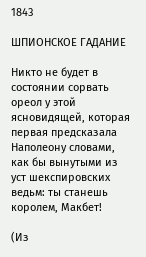1843

ШПИОНСКОЕ ГАДАНИЕ

Никто не будет в состоянии сорвать ореол у этой ясновидящей, которая первая предсказала Наполеону словами, как бы вынутыми из уст шекспировских ведьм: ты станешь королем, Макбет!

(Из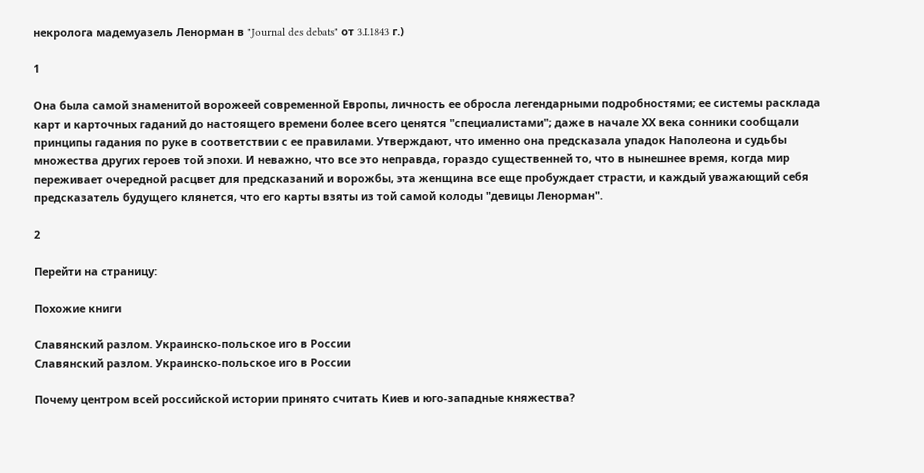некролога мадемуазель Ленорман в "Journal des debats" от 3.I.1843 г.)

1

Она была самой знаменитой ворожеей современной Европы, личность ее обросла легендарными подробностями; ее системы расклада карт и карточных гаданий до настоящего времени более всего ценятся "специалистами"; даже в начале ХХ века сонники сообщали принципы гадания по руке в соответствии с ее правилами. Утверждают, что именно она предсказала упадок Наполеона и судьбы множества других героев той эпохи. И неважно, что все это неправда, гораздо существенней то, что в нынешнее время, когда мир переживает очередной расцвет для предсказаний и ворожбы, эта женщина все еще пробуждает страсти, и каждый уважающий себя предсказатель будущего клянется, что его карты взяты из той самой колоды "девицы Ленорман".

2

Перейти на страницу:

Похожие книги

Славянский разлом. Украинско-польское иго в России
Славянский разлом. Украинско-польское иго в России

Почему центром всей российской истории принято считать Киев и юго-западные княжества?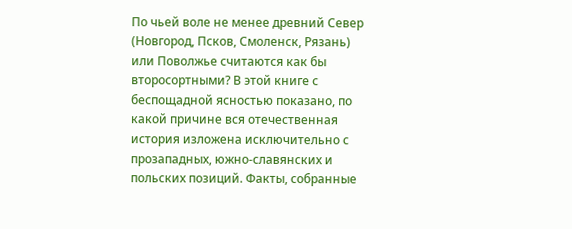По чьей воле не менее древний Север (Новгород, Псков, Смоленск, Рязань) или Поволжье считаются как бы второсортными? В этой книге с беспощадной ясностью показано, по какой причине вся отечественная история изложена исключительно с прозападных, южно-славянских и польских позиций. Факты, собранные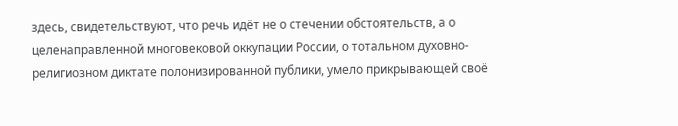здесь, свидетельствуют, что речь идёт не о стечении обстоятельств, а о целенаправленной многовековой оккупации России, о тотальном духовно-религиозном диктате полонизированной публики, умело прикрывающей своё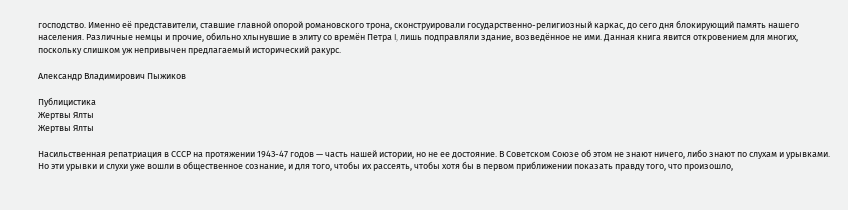господство. Именно её представители, ставшие главной опорой романовского трона, сконструировали государственно-религиозный каркас, до сего дня блокирующий память нашего населения. Различные немцы и прочие, обильно хлынувшие в элиту со времён Петра I, лишь подправляли здание, возведённое не ими. Данная книга явится откровением для многих, поскольку слишком уж непривычен предлагаемый исторический ракурс.

Александр Владимирович Пыжиков

Публицистика
Жертвы Ялты
Жертвы Ялты

Насильственная репатриация в СССР на протяжении 1943-47 годов — часть нашей истории, но не ее достояние. В Советском Союзе об этом не знают ничего, либо знают по слухам и урывками. Но эти урывки и слухи уже вошли в общественное сознание, и для того, чтобы их рассеять, чтобы хотя бы в первом приближении показать правду того, что произошло,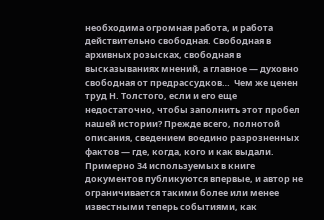необходима огромная работа, и работа действительно свободная. Свободная в архивных розысках, свободная в высказываниях мнений, а главное — духовно свободная от предрассудков…  Чем же ценен труд Н. Толстого, если и его еще недостаточно, чтобы заполнить этот пробел нашей истории? Прежде всего, полнотой описания, сведением воедино разрозненных фактов — где, когда, кого и как выдали. Примерно 34 используемых в книге документов публикуются впервые, и автор не ограничивается такими более или менее известными теперь событиями, как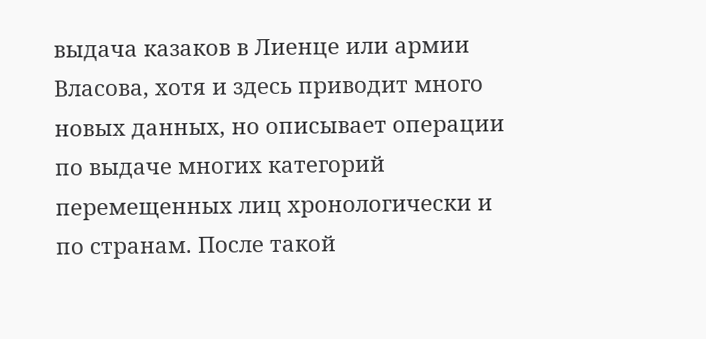выдача казаков в Лиенце или армии Власова, хотя и здесь приводит много новых данных, но описывает операции по выдаче многих категорий перемещенных лиц хронологически и по странам. После такой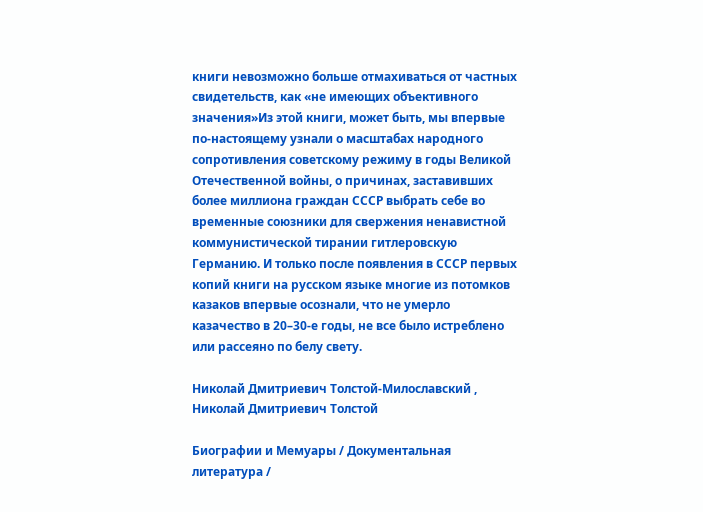книги невозможно больше отмахиваться от частных свидетельств, как «не имеющих объективного значения»Из этой книги, может быть, мы впервые по-настоящему узнали о масштабах народного сопротивления советскому режиму в годы Великой Отечественной войны, о причинах, заставивших более миллиона граждан СССР выбрать себе во временные союзники для свержения ненавистной коммунистической тирании гитлеровскую Германию. И только после появления в СССР первых копий книги на русском языке многие из потомков казаков впервые осознали, что не умерло казачество в 20–30-е годы, не все было истреблено или рассеяно по белу свету.

Николай Дмитриевич Толстой-Милославский , Николай Дмитриевич Толстой

Биографии и Мемуары / Документальная литература /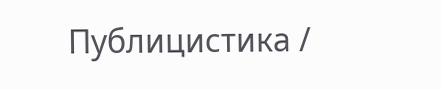Публицистика /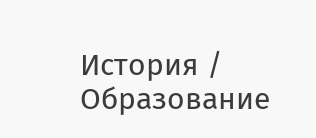История / Образование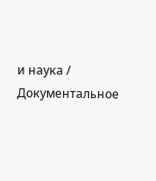и наука / Документальное